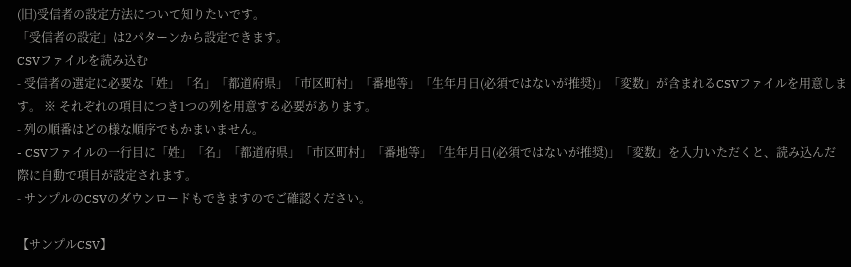(旧)受信者の設定方法について知りたいです。
「受信者の設定」は2パターンから設定できます。
CSVファイルを読み込む
- 受信者の選定に必要な「姓」「名」「都道府県」「市区町村」「番地等」「生年月日(必須ではないが推奨)」「変数」が含まれるCSVファイルを用意します。 ※ それぞれの項目につき1つの列を用意する必要があります。
- 列の順番はどの様な順序でもかまいません。
- CSVファイルの一行目に「姓」「名」「都道府県」「市区町村」「番地等」「生年月日(必須ではないが推奨)」「変数」を入力いただくと、読み込んだ際に自動で項目が設定されます。
- サンプルのCSVのダウンロードもできますのでご確認ください。

【サンプルCSV】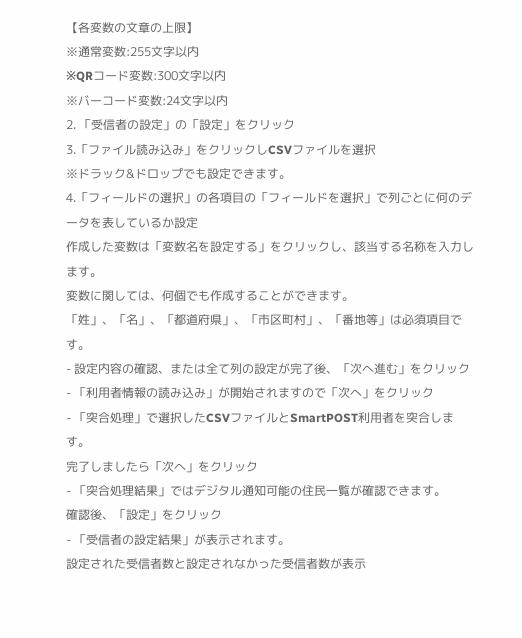【各変数の文章の上限】
※通常変数:255文字以内
※QRコード変数:300文字以内
※バーコード変数:24文字以内
2. 「受信者の設定」の「設定」をクリック
3.「ファイル読み込み」をクリックしCSVファイルを選択
※ドラック&ドロップでも設定できます。
4.「フィールドの選択」の各項目の「フィールドを選択」で列ごとに何のデータを表しているか設定
作成した変数は「変数名を設定する」をクリックし、該当する名称を入力します。
変数に関しては、何個でも作成することができます。
「姓」、「名」、「都道府県」、「市区町村」、「番地等」は必須項目です。
- 設定内容の確認、または全て列の設定が完了後、「次へ進む」をクリック
- 「利用者情報の読み込み」が開始されますので「次へ」をクリック
- 「突合処理」で選択したCSVファイルとSmartPOST利用者を突合します。
完了しましたら「次へ」をクリック
- 「突合処理結果」ではデジタル通知可能の住民一覧が確認できます。
確認後、「設定」をクリック
- 「受信者の設定結果」が表示されます。
設定された受信者数と設定されなかった受信者数が表示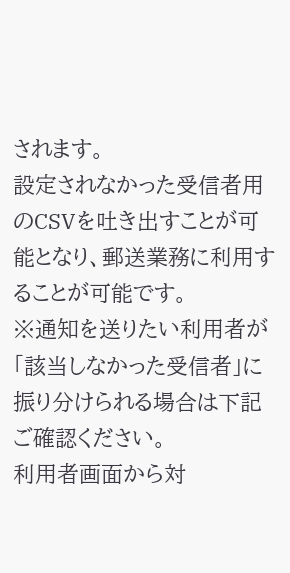されます。
設定されなかった受信者用のCSVを吐き出すことが可能となり、郵送業務に利用することが可能です。
※通知を送りたい利用者が「該当しなかった受信者」に振り分けられる場合は下記ご確認ください。
利用者画面から対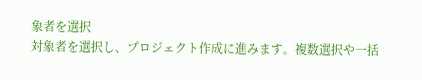象者を選択
対象者を選択し、プロジェクト作成に進みます。複数選択や一括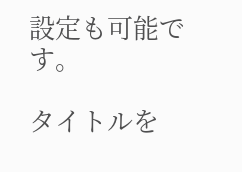設定も可能です。

タイトルを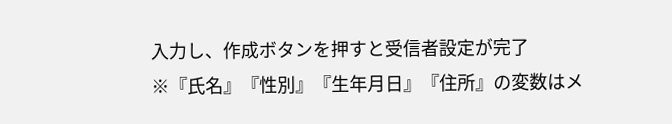入力し、作成ボタンを押すと受信者設定が完了
※『氏名』『性別』『生年月日』『住所』の変数はメ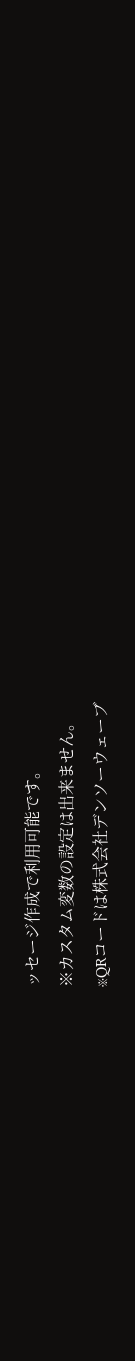ッセージ作成で利用可能です。
※カスタム変数の設定は出来ません。
※QRコードは株式会社デンソーウェーブ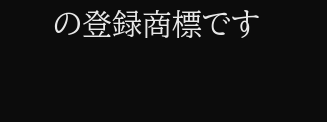の登録商標です